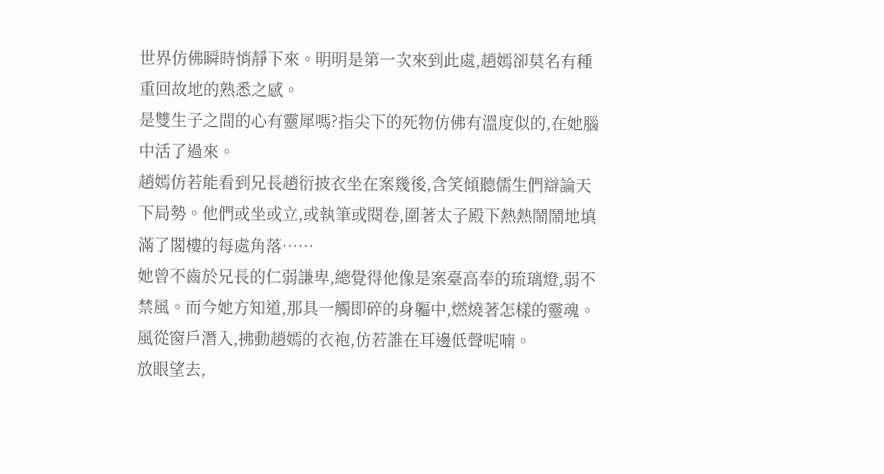世界仿佛瞬時悄靜下來。明明是第一次來到此處,趙嫣卻莫名有種重回故地的熟悉之感。
是雙生子之間的心有靈犀嗎?指尖下的死物仿佛有溫度似的,在她腦中活了過來。
趙嫣仿若能看到兄長趙衍披衣坐在案幾後,含笑傾聽儒生們辯論天下局勢。他們或坐或立,或執筆或閱卷,圍著太子殿下熱熱鬧鬧地填滿了閣樓的每處角落……
她曾不齒於兄長的仁弱謙卑,總覺得他像是案臺高奉的琉璃燈,弱不禁風。而今她方知道,那具一觸即碎的身軀中,燃燒著怎樣的靈魂。
風從窗戶潛入,拂動趙嫣的衣袍,仿若誰在耳邊低聲呢喃。
放眼望去,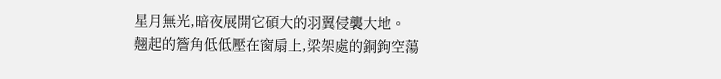星月無光,暗夜展開它碩大的羽翼侵襲大地。
翹起的簷角低低壓在窗扇上,梁架處的銅鉤空蕩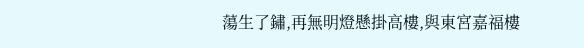蕩生了鏽,再無明燈懸掛高樓,與東宮嘉福樓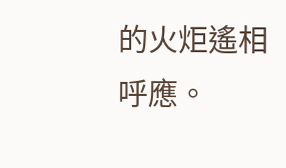的火炬遙相呼應。